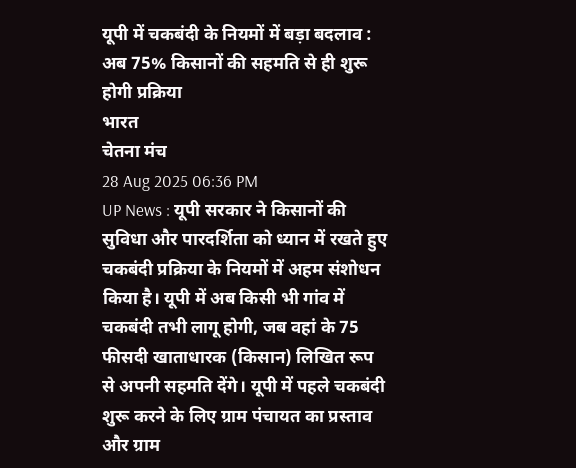यूपी में चकबंदी के नियमों में बड़ा बदलाव : अब 75% किसानों की सहमति से ही शुरू होगी प्रक्रिया
भारत
चेतना मंच
28 Aug 2025 06:36 PM
UP News : यूपी सरकार ने किसानों की सुविधा और पारदर्शिता को ध्यान में रखते हुए चकबंदी प्रक्रिया के नियमों में अहम संशोधन किया है। यूपी में अब किसी भी गांव में चकबंदी तभी लागू होगी, जब वहां के 75 फीसदी खाताधारक (किसान) लिखित रूप से अपनी सहमति देंगे। यूपी में पहले चकबंदी शुरू करने के लिए ग्राम पंचायत का प्रस्ताव और ग्राम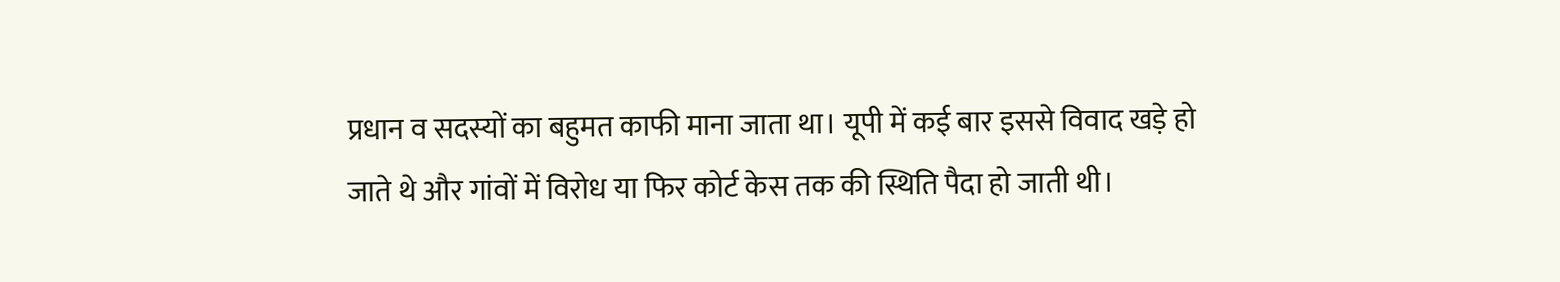प्रधान व सदस्यों का बहुमत काफी माना जाता था। यूपी में कई बार इससे विवाद खड़े हो जाते थे और गांवों में विरोध या फिर कोर्ट केस तक की स्थिति पैदा हो जाती थी।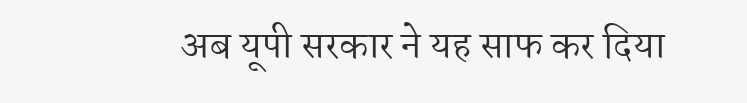अब यूपी सरकार ने यह साफ कर दिया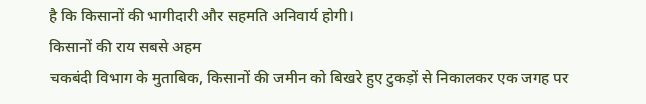है कि किसानों की भागीदारी और सहमति अनिवार्य होगी।
किसानों की राय सबसे अहम
चकबंदी विभाग के मुताबिक, किसानों की जमीन को बिखरे हुए टुकड़ों से निकालकर एक जगह पर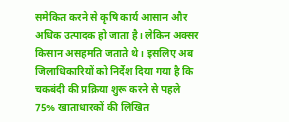समेकित करने से कृषि कार्य आसान और अधिक उत्पादक हो जाता है। लेकिन अक्सर किसान असहमति जताते थे। इसलिए अब जिलाधिकारियों को निर्देश दिया गया है कि चकबंदी की प्रक्रिया शुरू करने से पहले 75% खाताधारकों की लिखित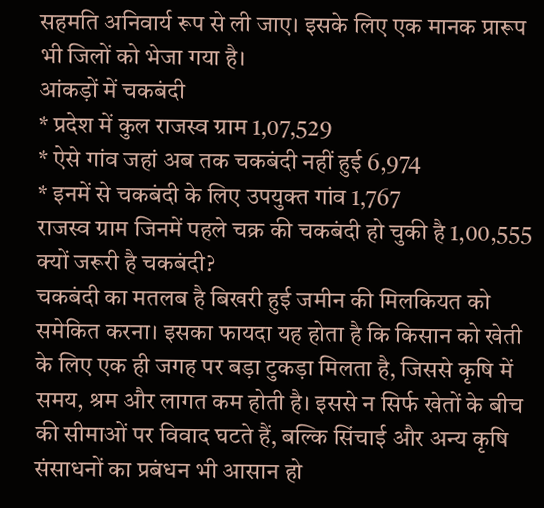सहमति अनिवार्य रूप से ली जाए। इसके लिए एक मानक प्रारूप भी जिलों को भेजा गया है।
आंकड़ों में चकबंदी
* प्रदेश में कुल राजस्व ग्राम 1,07,529
* ऐसे गांव जहां अब तक चकबंदी नहीं हुई 6,974
* इनमें से चकबंदी के लिए उपयुक्त गांव 1,767
राजस्व ग्राम जिनमें पहले चक्र की चकबंदी हो चुकी है 1,00,555
क्यों जरूरी है चकबंदी?
चकबंदी का मतलब है बिखरी हुई जमीन की मिलकियत को समेकित करना। इसका फायदा यह होता है कि किसान को खेती के लिए एक ही जगह पर बड़ा टुकड़ा मिलता है, जिससे कृषि में समय, श्रम और लागत कम होती है। इससे न सिर्फ खेतों के बीच की सीमाओं पर विवाद घटते हैं, बल्कि सिंचाई और अन्य कृषि संसाधनों का प्रबंधन भी आसान हो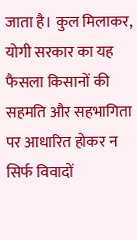जाता है। कुल मिलाकर, योगी सरकार का यह फैसला किसानों की सहमति और सहभागिता पर आधारित होकर न सिर्फ विवादों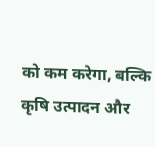को कम करेगा, बल्कि कृषि उत्पादन और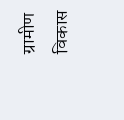ग्रामीण विकास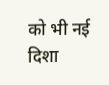को भी नई दिशा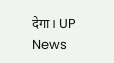देगा। UP News